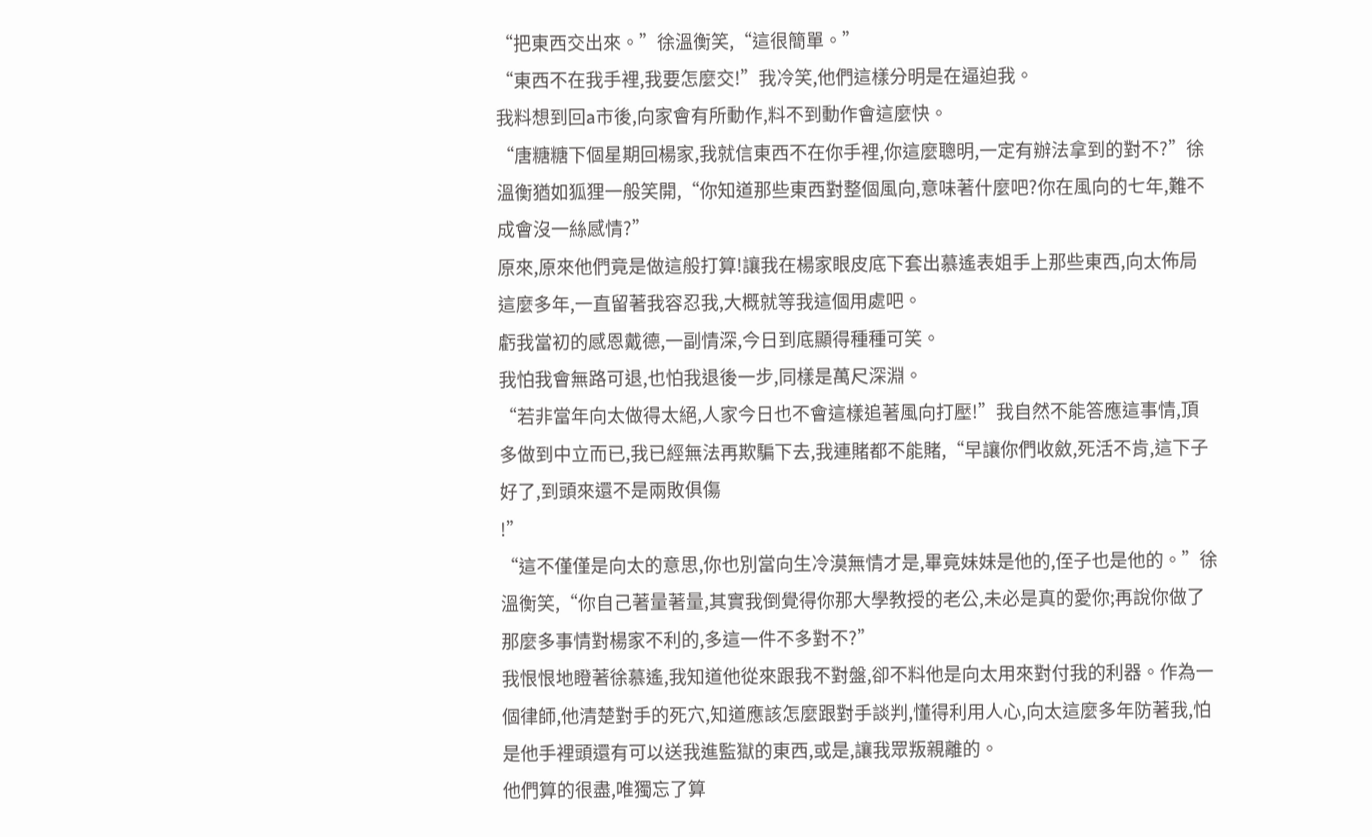“把東西交出來。”徐溫衡笑,“這很簡單。”
“東西不在我手裡,我要怎麼交!”我冷笑,他們這樣分明是在逼迫我。
我料想到回a市後,向家會有所動作,料不到動作會這麼快。
“唐糖糖下個星期回楊家,我就信東西不在你手裡,你這麼聰明,一定有辦法拿到的對不?”徐溫衡猶如狐狸一般笑開,“你知道那些東西對整個風向,意味著什麼吧?你在風向的七年,難不成會沒一絲感情?”
原來,原來他們竟是做這般打算!讓我在楊家眼皮底下套出慕遙表姐手上那些東西,向太佈局這麼多年,一直留著我容忍我,大概就等我這個用處吧。
虧我當初的感恩戴德,一副情深,今日到底顯得種種可笑。
我怕我會無路可退,也怕我退後一步,同樣是萬尺深淵。
“若非當年向太做得太絕,人家今日也不會這樣追著風向打壓!”我自然不能答應這事情,頂多做到中立而已,我已經無法再欺騙下去,我連賭都不能賭,“早讓你們收斂,死活不肯,這下子好了,到頭來還不是兩敗俱傷
!”
“這不僅僅是向太的意思,你也別當向生冷漠無情才是,畢竟妹妹是他的,侄子也是他的。”徐溫衡笑,“你自己著量著量,其實我倒覺得你那大學教授的老公,未必是真的愛你;再說你做了那麼多事情對楊家不利的,多這一件不多對不?”
我恨恨地瞪著徐慕遙,我知道他從來跟我不對盤,卻不料他是向太用來對付我的利器。作為一個律師,他清楚對手的死穴,知道應該怎麼跟對手談判,懂得利用人心,向太這麼多年防著我,怕是他手裡頭還有可以送我進監獄的東西,或是,讓我眾叛親離的。
他們算的很盡,唯獨忘了算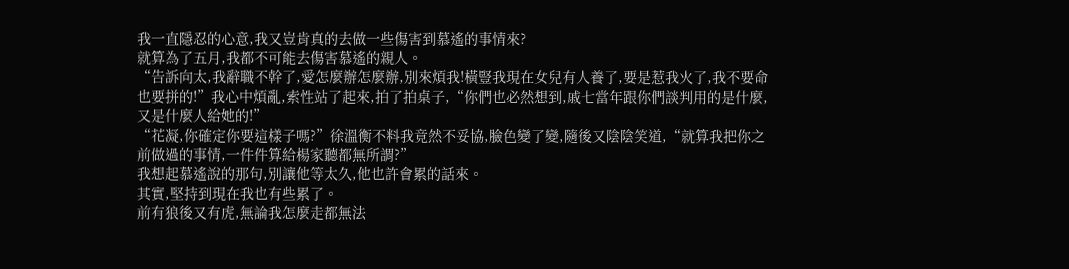我一直隱忍的心意,我又豈肯真的去做一些傷害到慕遙的事情來?
就算為了五月,我都不可能去傷害慕遙的親人。
“告訴向太,我辭職不幹了,愛怎麼辦怎麼辦,別來煩我!橫豎我現在女兒有人養了,要是惹我火了,我不要命也要拼的!”我心中煩亂,索性站了起來,拍了拍桌子,“你們也必然想到,戚七當年跟你們談判用的是什麼,又是什麼人給她的!”
“花凝,你確定你要這樣子嗎?”徐溫衡不料我竟然不妥協,臉色變了變,隨後又陰陰笑道,“就算我把你之前做過的事情,一件件算給楊家聽都無所謂?”
我想起慕遙說的那句,別讓他等太久,他也許會累的話來。
其實,堅持到現在我也有些累了。
前有狼後又有虎,無論我怎麼走都無法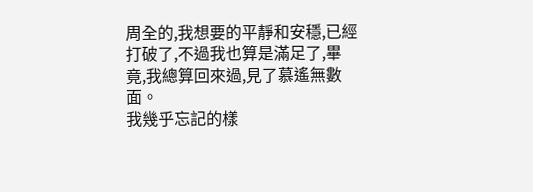周全的,我想要的平靜和安穩,已經打破了,不過我也算是滿足了,畢竟,我總算回來過,見了慕遙無數面。
我幾乎忘記的樣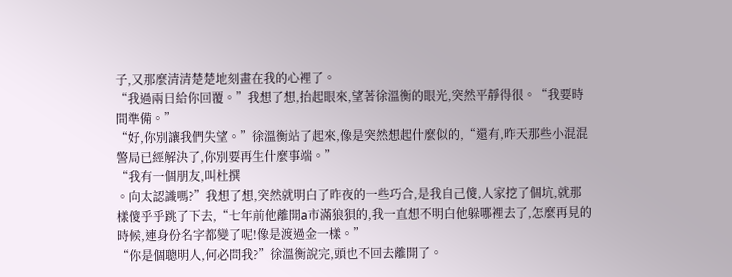子,又那麼清清楚楚地刻畫在我的心裡了。
“我過兩日給你回覆。”我想了想,抬起眼來,望著徐溫衡的眼光,突然平靜得很。“我要時間準備。”
“好,你別讓我們失望。”徐溫衡站了起來,像是突然想起什麼似的,“還有,昨天那些小混混警局已經解決了,你別要再生什麼事端。”
“我有一個朋友,叫杜撰
。向太認識嗎?”我想了想,突然就明白了昨夜的一些巧合,是我自己傻,人家挖了個坑,就那樣傻乎乎跳了下去,“七年前他離開a市滿狼狽的,我一直想不明白他躲哪裡去了,怎麼再見的時候,連身份名字都變了呢!像是渡過金一樣。”
“你是個聰明人,何必問我?”徐溫衡說完,頭也不回去離開了。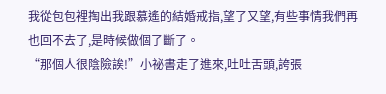我從包包裡掏出我跟慕遙的結婚戒指,望了又望,有些事情我們再也回不去了,是時候做個了斷了。
“那個人很陰險誒!”小祕書走了進來,吐吐舌頭,誇張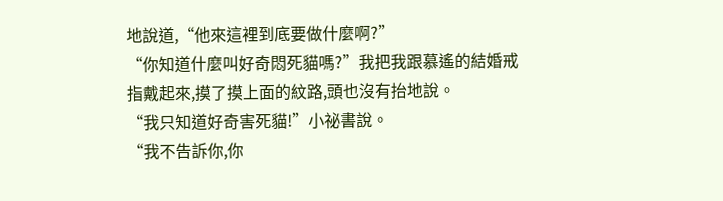地說道,“他來這裡到底要做什麼啊?”
“你知道什麼叫好奇悶死貓嗎?”我把我跟慕遙的結婚戒指戴起來,摸了摸上面的紋路,頭也沒有抬地說。
“我只知道好奇害死貓!”小祕書說。
“我不告訴你,你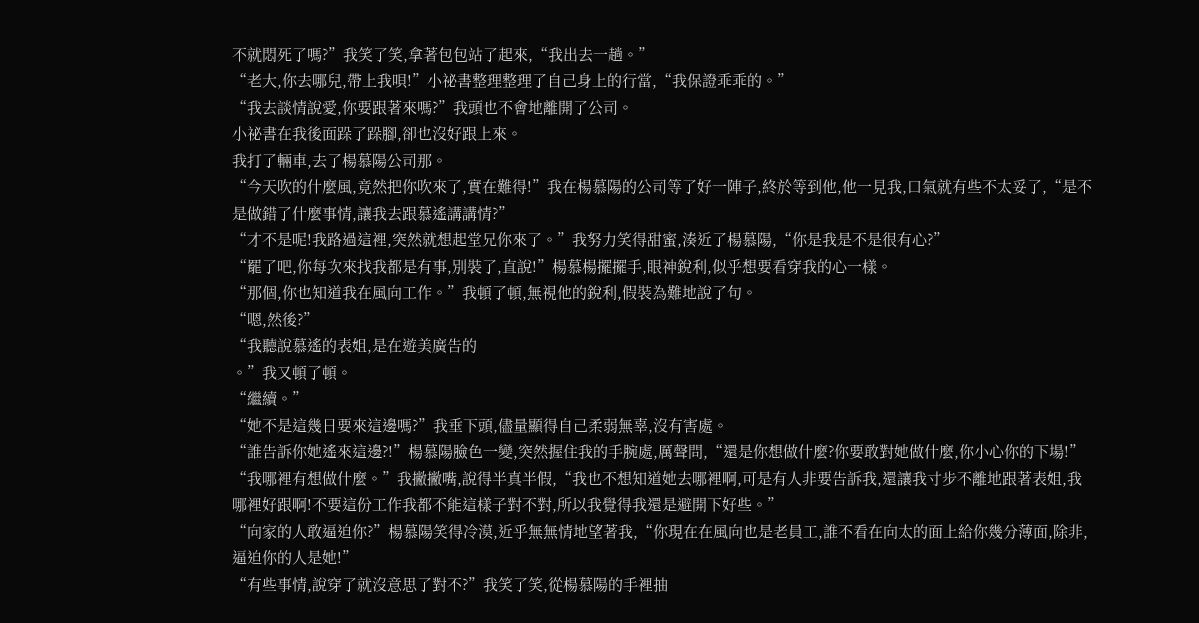不就悶死了嗎?”我笑了笑,拿著包包站了起來,“我出去一趟。”
“老大,你去哪兒,帶上我唄!”小祕書整理整理了自己身上的行當,“我保證乖乖的。”
“我去談情說愛,你要跟著來嗎?”我頭也不會地離開了公司。
小祕書在我後面跺了跺腳,卻也沒好跟上來。
我打了輛車,去了楊慕陽公司那。
“今天吹的什麼風,竟然把你吹來了,實在難得!”我在楊慕陽的公司等了好一陣子,終於等到他,他一見我,口氣就有些不太妥了,“是不是做錯了什麼事情,讓我去跟慕遙講講情?”
“才不是呢!我路過這裡,突然就想起堂兄你來了。”我努力笑得甜蜜,湊近了楊慕陽,“你是我是不是很有心?”
“罷了吧,你每次來找我都是有事,別裝了,直說!”楊慕楊擺擺手,眼神銳利,似乎想要看穿我的心一樣。
“那個,你也知道我在風向工作。”我頓了頓,無視他的銳利,假裝為難地說了句。
“嗯,然後?”
“我聽說慕遙的表姐,是在遊美廣告的
。”我又頓了頓。
“繼續。”
“她不是這幾日要來這邊嗎?”我垂下頭,儘量顯得自己柔弱無辜,沒有害處。
“誰告訴你她遙來這邊?!”楊慕陽臉色一變,突然握住我的手腕處,厲聲問,“還是你想做什麼?你要敢對她做什麼,你小心你的下場!”
“我哪裡有想做什麼。”我撇撇嘴,說得半真半假,“我也不想知道她去哪裡啊,可是有人非要告訴我,還讓我寸步不離地跟著表姐,我哪裡好跟啊!不要這份工作我都不能這樣子對不對,所以我覺得我還是避開下好些。”
“向家的人敢逼迫你?”楊慕陽笑得冷漠,近乎無無情地望著我,“你現在在風向也是老員工,誰不看在向太的面上給你幾分薄面,除非,逼迫你的人是她!”
“有些事情,說穿了就沒意思了對不?”我笑了笑,從楊慕陽的手裡抽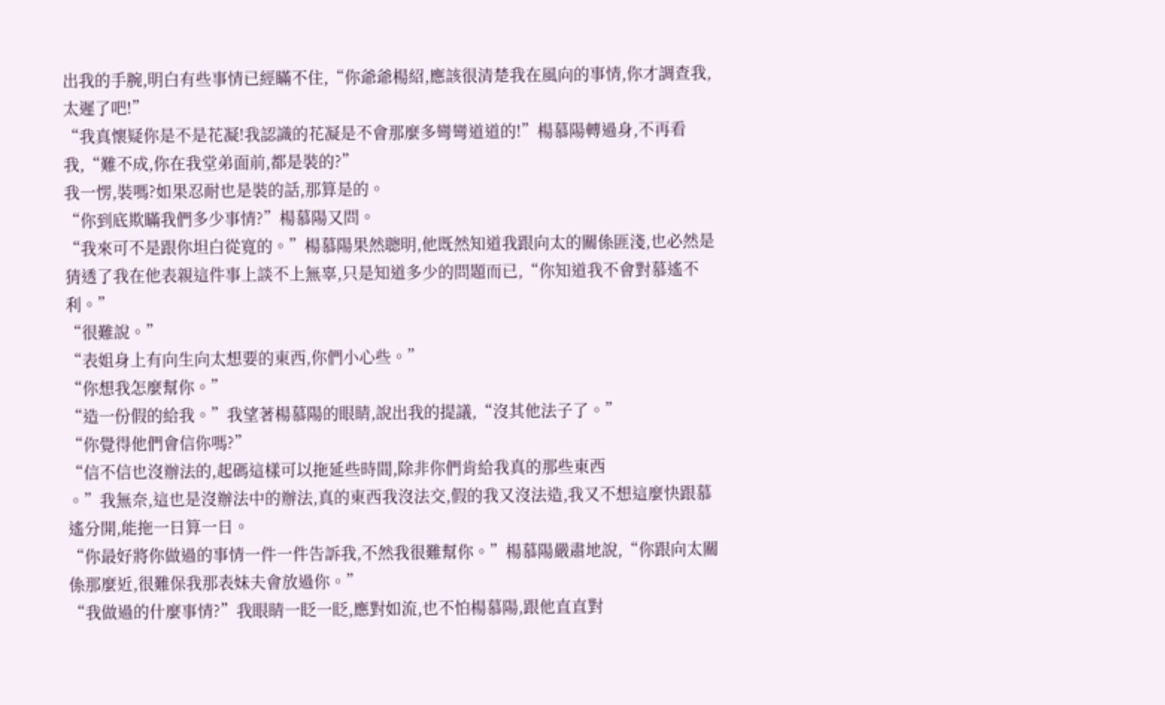出我的手腕,明白有些事情已經瞞不住,“你爺爺楊紹,應該很清楚我在風向的事情,你才調查我,太遲了吧!”
“我真懷疑你是不是花凝!我認識的花凝是不會那麼多彎彎道道的!”楊慕陽轉過身,不再看我,“難不成,你在我堂弟面前,都是裝的?”
我一愣,裝嗎?如果忍耐也是裝的話,那算是的。
“你到底欺瞞我們多少事情?”楊慕陽又問。
“我來可不是跟你坦白從寬的。”楊慕陽果然聰明,他既然知道我跟向太的關係匪淺,也必然是猜透了我在他表親這件事上談不上無辜,只是知道多少的問題而已,“你知道我不會對慕遙不利。”
“很難說。”
“表姐身上有向生向太想要的東西,你們小心些。”
“你想我怎麼幫你。”
“造一份假的給我。”我望著楊慕陽的眼睛,說出我的提議,“沒其他法子了。”
“你覺得他們會信你嗎?”
“信不信也沒辦法的,起碼這樣可以拖延些時間,除非你們肯給我真的那些東西
。”我無奈,這也是沒辦法中的辦法,真的東西我沒法交,假的我又沒法造,我又不想這麼快跟慕遙分開,能拖一日算一日。
“你最好將你做過的事情一件一件告訴我,不然我很難幫你。”楊慕陽嚴肅地說,“你跟向太關係那麼近,很難保我那表妹夫會放過你。”
“我做過的什麼事情?”我眼睛一眨一眨,應對如流,也不怕楊慕陽,跟他直直對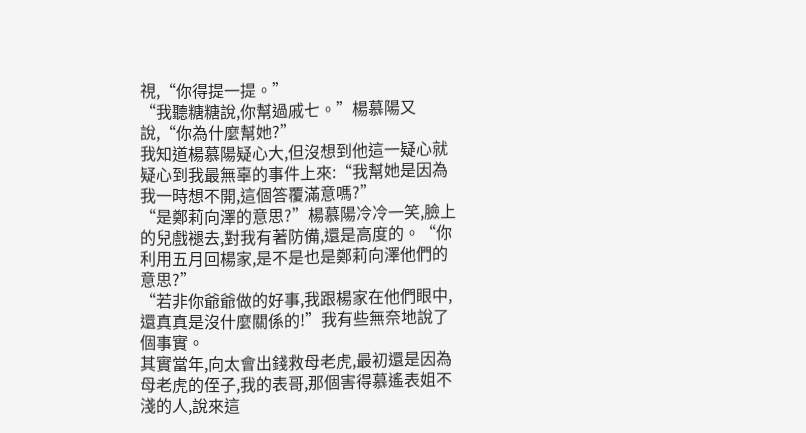視,“你得提一提。”
“我聽糖糖說,你幫過戚七。”楊慕陽又說,“你為什麼幫她?”
我知道楊慕陽疑心大,但沒想到他這一疑心就疑心到我最無辜的事件上來:“我幫她是因為我一時想不開,這個答覆滿意嗎?”
“是鄭莉向澤的意思?”楊慕陽冷冷一笑,臉上的兒戲褪去,對我有著防備,還是高度的。“你利用五月回楊家,是不是也是鄭莉向澤他們的意思?”
“若非你爺爺做的好事,我跟楊家在他們眼中,還真真是沒什麼關係的!”我有些無奈地說了個事實。
其實當年,向太會出錢救母老虎,最初還是因為母老虎的侄子,我的表哥,那個害得慕遙表姐不淺的人,說來這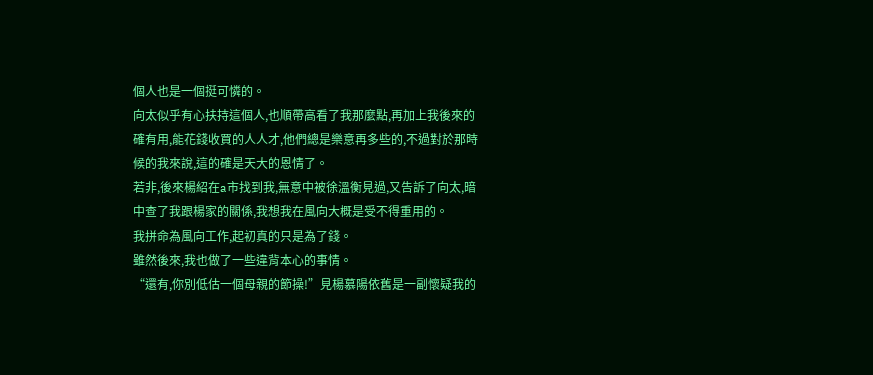個人也是一個挺可憐的。
向太似乎有心扶持這個人,也順帶高看了我那麼點,再加上我後來的確有用,能花錢收買的人人才,他們總是樂意再多些的,不過對於那時候的我來說,這的確是天大的恩情了。
若非,後來楊紹在a市找到我,無意中被徐溫衡見過,又告訴了向太,暗中查了我跟楊家的關係,我想我在風向大概是受不得重用的。
我拼命為風向工作,起初真的只是為了錢。
雖然後來,我也做了一些違背本心的事情。
“還有,你別低估一個母親的節操!”見楊慕陽依舊是一副懷疑我的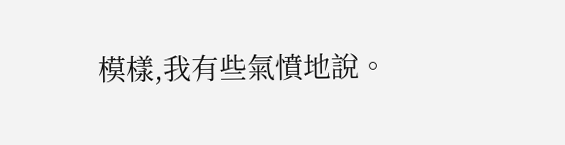模樣,我有些氣憤地說。